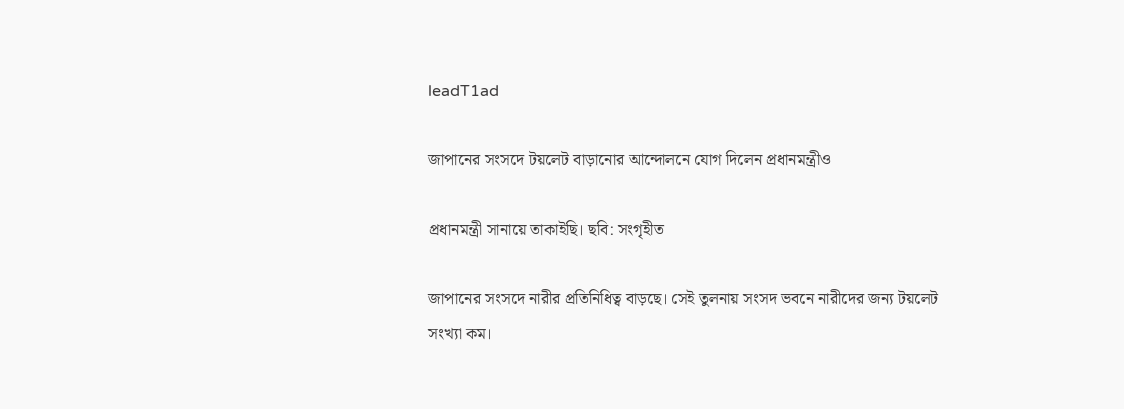leadT1ad

জাপানের সংসদে টয়লেট বাড়ানোর আন্দোলনে যোগ দিলেন প্রধানমন্ত্রীও

প্রধানমন্ত্রী সানায়ে তাকাইছি। ছবি: সংগৃহীত

জাপানের সংসদে নারীর প্রতিনিধিত্ব বাড়ছে। সেই তুলনায় সংসদ ভবনে নারীদের জন্য টয়লেট সংখ্যা কম।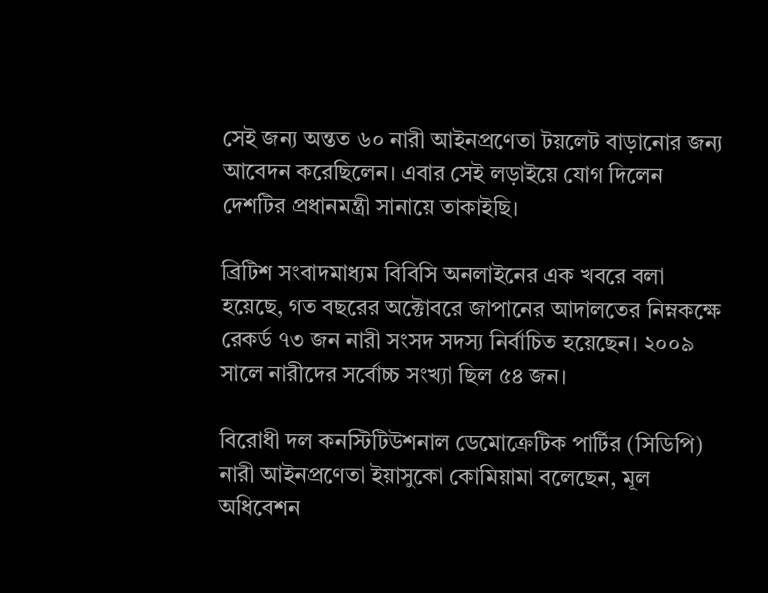সেই জন্য অন্তত ৬০ নারী আইনপ্রণেতা টয়লেট বাড়ানোর জন্য আবেদন করেছিলেন। এবার সেই লড়াইয়ে যোগ দিলেন দেশটির প্রধানমন্ত্রী সানায়ে তাকাইছি।

ব্রিটিশ সংবাদমাধ্যম বিবিসি অনলাইনের এক খবরে বলা হয়েছে, গত বছরের অক্টোবরে জাপানের আদালতের নিম্নকক্ষে রেকর্ড ৭৩ জন নারী সংসদ সদস্য নির্বাচিত হয়েছেন। ২০০৯ সালে নারীদের সর্বোচ্চ সংখ্যা ছিল ৫৪ জন।

বিরোধী দল কনস্টিটিউশনাল ডেমোক্রেটিক পার্টির (সিডিপি) নারী আইনপ্রণেতা ইয়াসুকো কোমিয়ামা বলেছেন, মূল অধিবেশন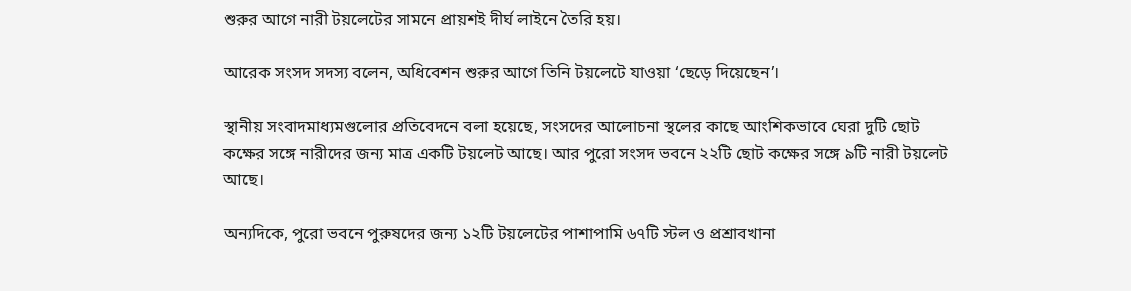শুরুর আগে নারী টয়লেটের সামনে প্রায়শই দীর্ঘ লাইনে তৈরি হয়।

আরেক সংসদ সদস্য বলেন, অধিবেশন শুরুর আগে তিনি টয়লেটে যাওয়া ‘ছেড়ে দিয়েছেন’।

স্থানীয় সংবাদমাধ্যমগুলোর প্রতিবেদনে বলা হয়েছে, সংসদের আলোচনা স্থলের কাছে আংশিকভাবে ঘেরা দুটি ছোট কক্ষের সঙ্গে নারীদের জন্য মাত্র একটি টয়লেট আছে। আর পুরো সংসদ ভবনে ২২টি ছোট কক্ষের সঙ্গে ৯টি নারী টয়লেট আছে।

অন্যদিকে, পুরো ভবনে পুরুষদের জন্য ১২টি টয়লেটের পাশাপামি ৬৭টি স্টল ও প্রশ্রাবখানা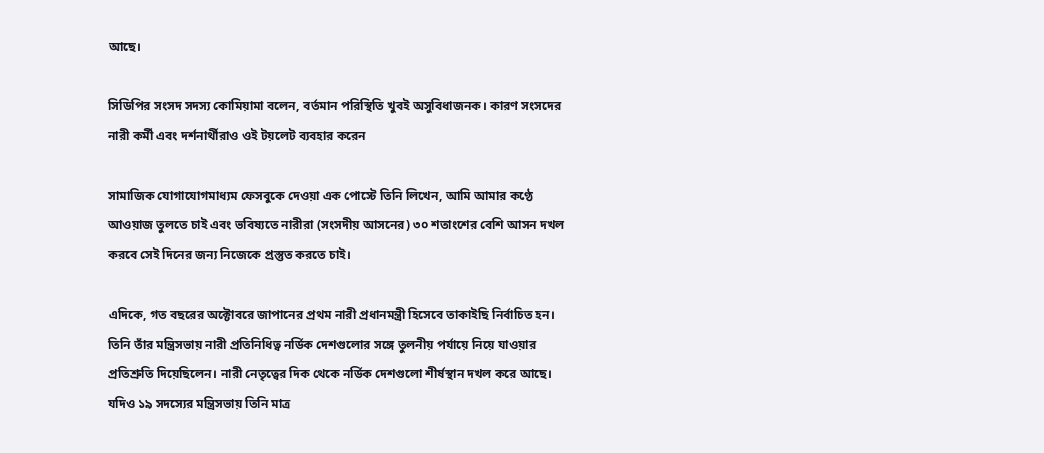আছে।

সিডিপির সংসদ সদস্য কোমিয়ামা বলেন, বর্তমান পরিস্থিতি খুবই অসুবিধাজনক। কারণ সংসদের নারী কর্মী এবং দর্শনার্থীরাও ওই টয়লেট ব্যবহার করেন

সামাজিক যোগাযোগমাধ্যম ফেসবুকে দেওয়া এক পোস্টে তিনি লিখেন, আমি আমার কণ্ঠে আওয়াজ তুলতে চাই এবং ভবিষ্যতে নারীরা (সংসদীয় আসনের) ৩০ শতাংশের বেশি আসন দখল করবে সেই দিনের জন্য নিজেকে প্রস্তুত করতে চাই।

এদিকে, গত বছরের অক্টোবরে জাপানের প্রথম নারী প্রধানমন্ত্রী হিসেবে তাকাইছি নির্বাচিত হন। তিনি তাঁর মন্ত্রিসভায় নারী প্রতিনিধিত্ব নর্ডিক দেশগুলোর সঙ্গে তুলনীয় পর্যায়ে নিয়ে যাওয়ার প্রতিশ্রুতি দিয়েছিলেন। নারী নেতৃত্বের দিক থেকে নর্ডিক দেশগুলো শীর্ষস্থান দখল করে আছে। যদিও ১৯ সদস্যের মন্ত্রিসভায় তিনি মাত্র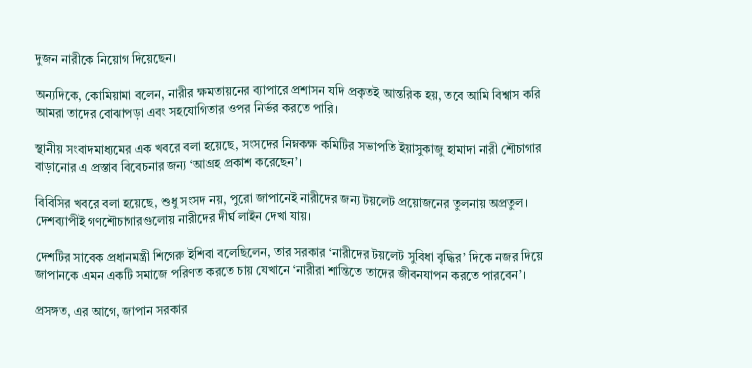দুজন নারীকে নিয়োগ দিয়েছেন।

অন্যদিকে, কোমিয়ামা বলেন, নারীর ক্ষমতায়নের ব্যাপারে প্রশাসন যদি প্রকৃতই আন্তরিক হয়, তবে আমি বিশ্বাস করি আমরা তাদের বোঝাপড়া এবং সহযোগিতার ওপর নির্ভর করতে পারি।

স্থানীয় সংবাদমাধ্যমের এক খবরে বলা হয়েছে, সংসদের নিম্নকক্ষ কমিটির সভাপতি ইয়াসুকাজু হামাদা নারী শৌচাগার বাড়ানোর এ প্রস্তাব বিবেচনার জন্য ‘আগ্রহ প্রকাশ করেছেন’।

বিবিসির খবরে বলা হয়েছে, শুধু সংসদ নয়, পুরো জাপানেই নারীদের জন্য টয়লেট প্রয়োজনের তুলনায় অপ্রতুল। দেশব্যাপীই গণশৌচাগারগুলোয় নারীদের দীর্ঘ লাইন দেখা যায়।

দেশটির সাবেক প্রধানমন্ত্রী শিগেরু ইশিবা বলেছিলেন, তার সরকার ‘নারীদের টয়লেট সুবিধা বৃদ্ধির’ দিকে নজর দিয়ে জাপানকে এমন একটি সমাজে পরিণত করতে চায় যেখানে ‘নারীরা শান্তিতে তাদের জীবনযাপন করতে পারবেন’।

প্রসঙ্গত, এর আগে, জাপান সরকার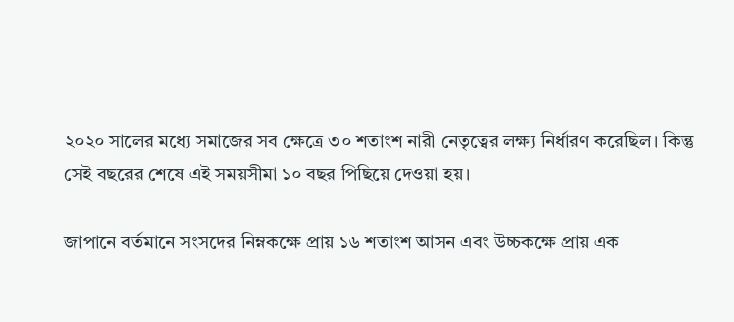২০২০ সালের মধ্যে সমাজের সব ক্ষেত্রে ৩০ শতাংশ নারী নেতৃত্বের লক্ষ্য নির্ধারণ করেছিল। কিন্তু সেই বছরের শেষে এই সময়সীমা ১০ বছর পিছিয়ে দেওয়া হয়।

জাপানে বর্তমানে সংসদের নিম্নকক্ষে প্রায় ১৬ শতাংশ আসন এবং উচ্চকক্ষে প্রায় এক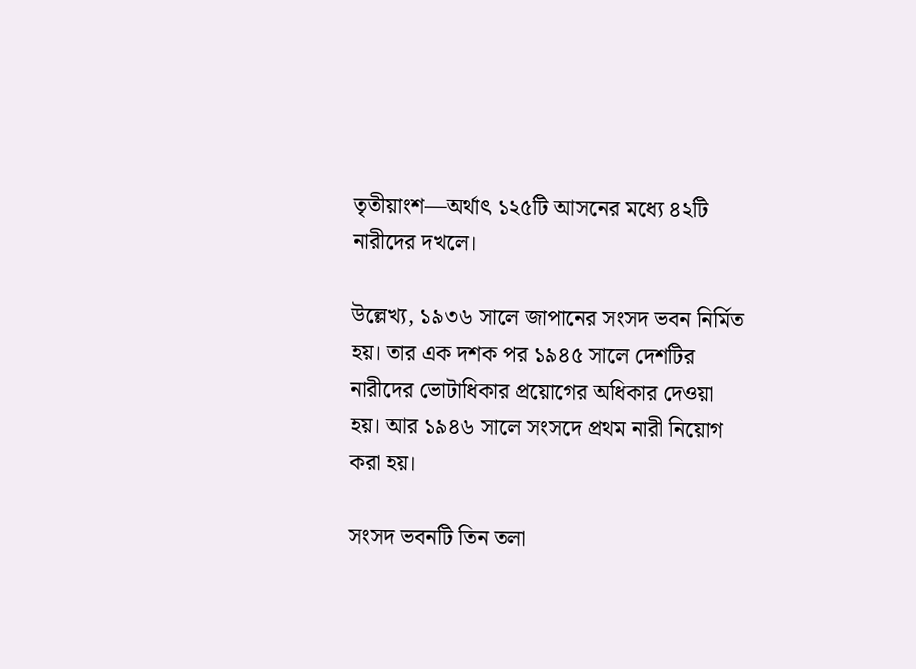তৃতীয়াংশ—অর্থাৎ ১২৫টি আসনের মধ্যে ৪২টি নারীদের দখলে।

উল্লেখ্য, ১৯৩৬ সালে জাপানের সংসদ ভবন নির্মিত হয়। তার এক দশক পর ১৯৪৫ সালে দেশটির নারীদের ভোটাধিকার প্রয়োগের অধিকার দেওয়া হয়। আর ১৯৪৬ সালে সংসদে প্রথম নারী নিয়োগ করা হয়।

সংসদ ভবনটি তিন তলা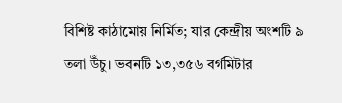বিশিষ্ট কাঠামোয় নির্মিত; যার কেন্দ্রীয় অংশটি ৯ তলা উঁচু। ভবনটি ১৩,৩৫৬ বর্গমিটার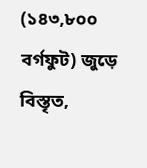(১৪৩,৮০০ বর্গফুট) জুড়ে বিস্তৃত,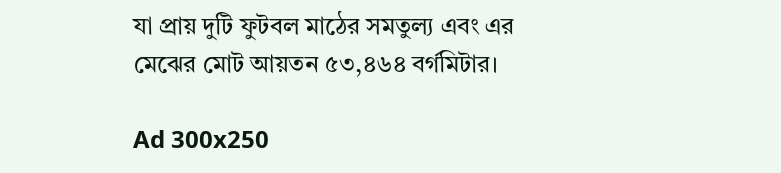যা প্রায় দুটি ফুটবল মাঠের সমতুল্য এবং এর মেঝের মোট আয়তন ৫৩,৪৬৪ বর্গমিটার।

Ad 300x250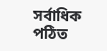সর্বাধিক পঠিত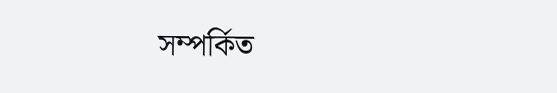সম্পর্কিত